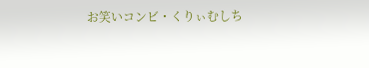お笑いコンビ・くりぃむしち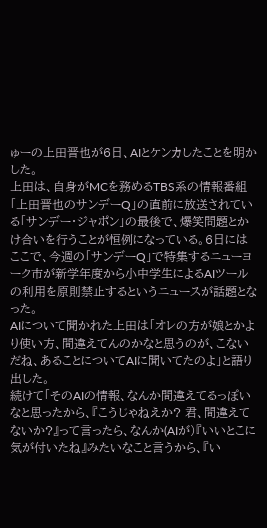ゅーの上田晋也が6日、AIとケンカしたことを明かした。
上田は、自身がMCを務めるTBS系の情報番組「上田晋也のサンデーQ」の直前に放送されている「サンデー・ジャポン」の最後で、爆笑問題とかけ合いを行うことが恒例になっている。6日にはここで、今週の「サンデーQ」で特集するニューヨーク市が新学年度から小中学生によるAIツールの利用を原則禁止するというニュースが話題となった。
AIについて聞かれた上田は「オレの方が娘とかより使い方、間違えてんのかなと思うのが、こないだね、あることについてAIに聞いてたのよ」と語り出した。
続けて「そのAIの情報、なんか間違えてるっぽいなと思ったから、『こうじゃねえか? 君、間違えてないか?』って言ったら、なんか(AIが)『いいとこに気が付いたね』みたいなこと言うから、『い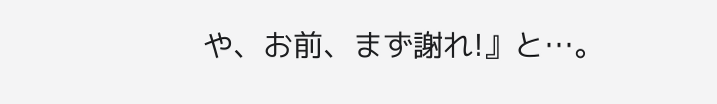や、お前、まず謝れ!』と…。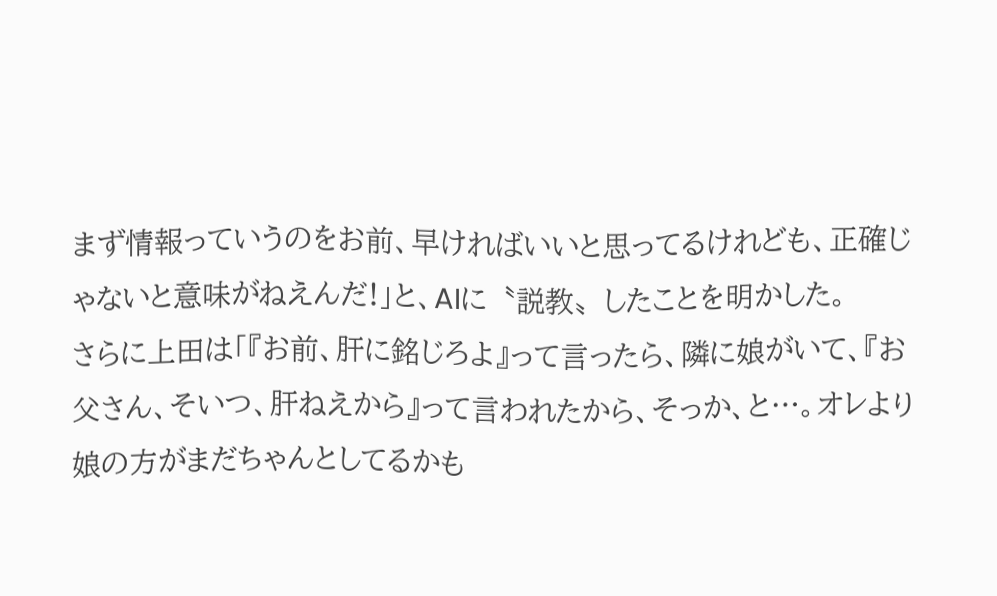まず情報っていうのをお前、早ければいいと思ってるけれども、正確じゃないと意味がねえんだ!」と、AIに〝説教〟したことを明かした。
さらに上田は「『お前、肝に銘じろよ』って言ったら、隣に娘がいて、『お父さん、そいつ、肝ねえから』って言われたから、そっか、と…。オレより娘の方がまだちゃんとしてるかも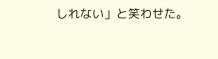しれない」と笑わせた。